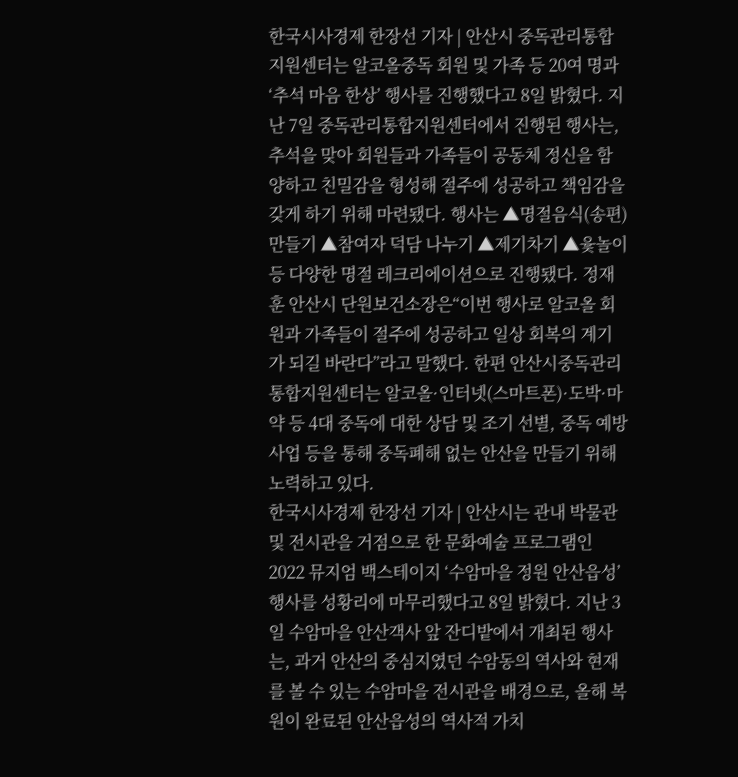한국시사경제 한장선 기자 | 안산시 중독관리통합지원센터는 알코올중독 회원 및 가족 등 20여 명과 ‘추석 마음 한상’ 행사를 진행했다고 8일 밝혔다. 지난 7일 중독관리통합지원센터에서 진행된 행사는, 추석을 맞아 회원들과 가족들이 공동체 정신을 함양하고 친밀감을 형성해 절주에 성공하고 책임감을 갖게 하기 위해 마련됐다. 행사는 ▲명절음식(송편)만들기 ▲참여자 덕담 나누기 ▲제기차기 ▲윷놀이 등 다양한 명절 레크리에이션으로 진행됐다. 정재훈 안산시 단원보건소장은“이번 행사로 알코올 회원과 가족들이 절주에 성공하고 일상 회복의 계기가 되길 바란다”라고 말했다. 한편 안산시중독관리통합지원센터는 알코올·인터넷(스마트폰)·도박·마약 등 4대 중독에 대한 상담 및 조기 선별, 중독 예방사업 등을 통해 중독폐해 없는 안산을 만들기 위해 노력하고 있다.
한국시사경제 한장선 기자 | 안산시는 관내 박물관 및 전시관을 거점으로 한 문화예술 프로그램인 2022 뮤지엄 백스테이지 ‘수암마을 정원 안산읍성’ 행사를 성황리에 마무리했다고 8일 밝혔다. 지난 3일 수암마을 안산객사 앞 잔디밭에서 개최된 행사는, 과거 안산의 중심지였던 수암동의 역사와 현재를 볼 수 있는 수암마을 전시관을 배경으로, 올해 복원이 완료된 안산읍성의 역사적 가치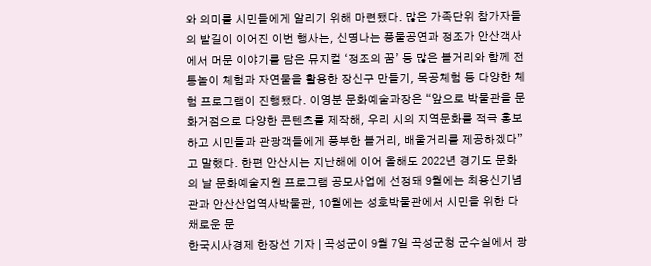와 의미를 시민들에게 알리기 위해 마련됐다. 많은 가족단위 참가자들의 발길이 이어진 이번 행사는, 신명나는 풍물공연과 정조가 안산객사에서 머문 이야기를 담은 뮤지컬 ‘정조의 꿈’ 등 많은 볼거리와 함께 전통놀이 체험과 자연물을 활용한 장신구 만들기, 목공체험 등 다양한 체험 프로그램이 진행됐다. 이영분 문화예술과장은 “앞으로 박물관을 문화거점으로 다양한 콘텐츠를 제작해, 우리 시의 지역문화를 적극 홍보하고 시민들과 관광객들에게 풍부한 볼거리, 배울거리를 제공하겠다”고 말했다. 한편 안산시는 지난해에 이어 올해도 2022년 경기도 문화의 날 문화예술지원 프로그램 공모사업에 선정돼 9월에는 최용신기념관과 안산산업역사박물관, 10월에는 성호박물관에서 시민을 위한 다채로운 문
한국시사경제 한장선 기자 | 곡성군이 9월 7일 곡성군청 군수실에서 광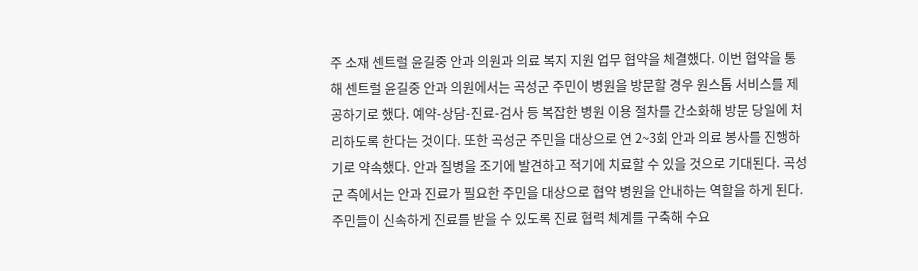주 소재 센트럴 윤길중 안과 의원과 의료 복지 지원 업무 협약을 체결했다. 이번 협약을 통해 센트럴 윤길중 안과 의원에서는 곡성군 주민이 병원을 방문할 경우 원스톱 서비스를 제공하기로 했다. 예약-상담-진료-검사 등 복잡한 병원 이용 절차를 간소화해 방문 당일에 처리하도록 한다는 것이다. 또한 곡성군 주민을 대상으로 연 2~3회 안과 의료 봉사를 진행하기로 약속했다. 안과 질병을 조기에 발견하고 적기에 치료할 수 있을 것으로 기대된다. 곡성군 측에서는 안과 진료가 필요한 주민을 대상으로 협약 병원을 안내하는 역할을 하게 된다. 주민들이 신속하게 진료를 받을 수 있도록 진료 협력 체계를 구축해 수요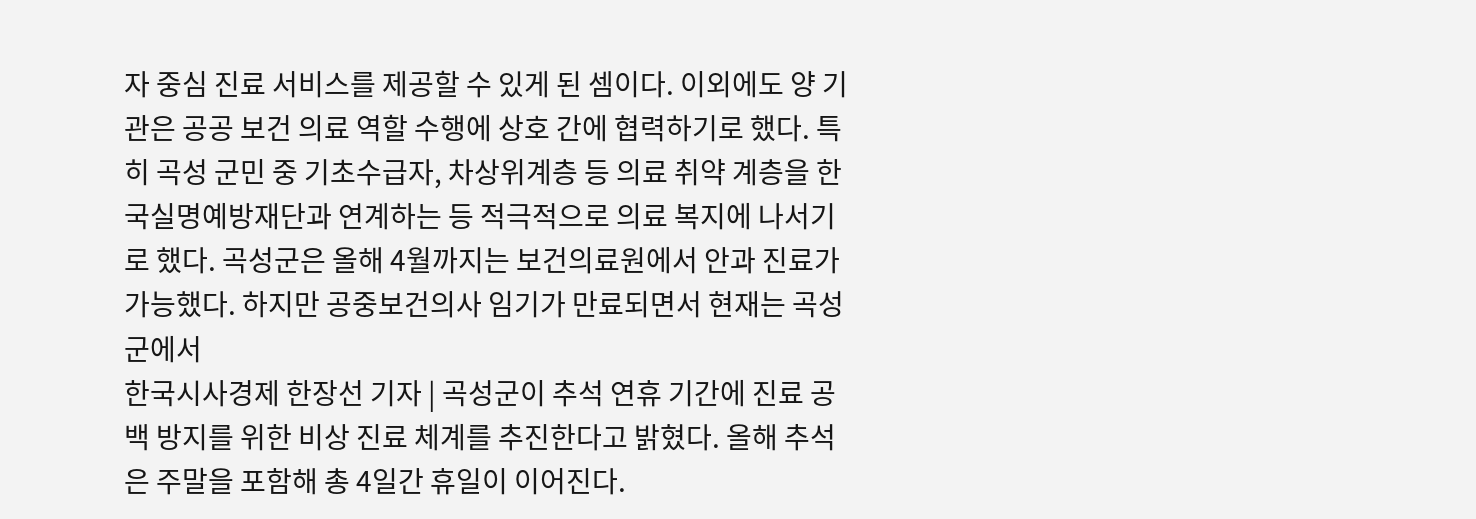자 중심 진료 서비스를 제공할 수 있게 된 셈이다. 이외에도 양 기관은 공공 보건 의료 역할 수행에 상호 간에 협력하기로 했다. 특히 곡성 군민 중 기초수급자, 차상위계층 등 의료 취약 계층을 한국실명예방재단과 연계하는 등 적극적으로 의료 복지에 나서기로 했다. 곡성군은 올해 4월까지는 보건의료원에서 안과 진료가 가능했다. 하지만 공중보건의사 임기가 만료되면서 현재는 곡성군에서
한국시사경제 한장선 기자 | 곡성군이 추석 연휴 기간에 진료 공백 방지를 위한 비상 진료 체계를 추진한다고 밝혔다. 올해 추석은 주말을 포함해 총 4일간 휴일이 이어진다.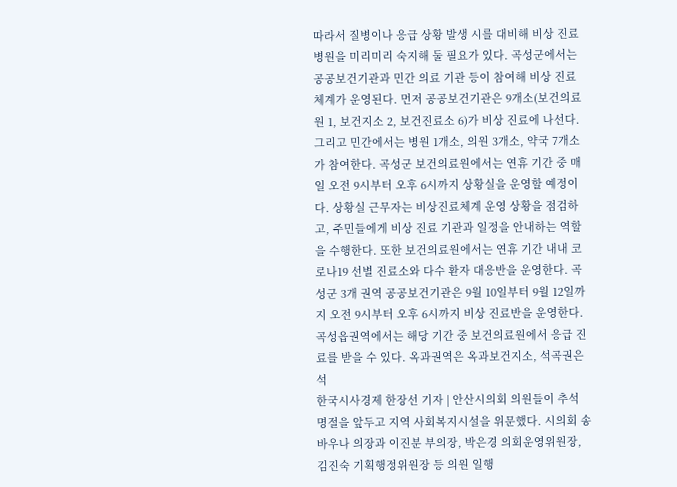따라서 질병이나 응급 상황 발생 시를 대비해 비상 진료 병원을 미리미리 숙지해 둘 필요가 있다. 곡성군에서는 공공보건기관과 민간 의료 기관 등이 참여해 비상 진료 체계가 운영된다. 먼저 공공보건기관은 9개소(보건의료원 1, 보건지소 2, 보건진료소 6)가 비상 진료에 나선다. 그리고 민간에서는 병원 1개소, 의원 3개소, 약국 7개소가 참여한다. 곡성군 보건의료원에서는 연휴 기간 중 매일 오전 9시부터 오후 6시까지 상황실을 운영할 예정이다. 상황실 근무자는 비상진료체계 운영 상황을 점검하고, 주민들에게 비상 진료 기관과 일정을 안내하는 역할을 수행한다. 또한 보건의료원에서는 연휴 기간 내내 코로나19 선별 진료소와 다수 환자 대응반을 운영한다. 곡성군 3개 권역 공공보건기관은 9월 10일부터 9월 12일까지 오전 9시부터 오후 6시까지 비상 진료반을 운영한다. 곡성읍권역에서는 해당 기간 중 보건의료원에서 응급 진료를 받을 수 있다. 옥과권역은 옥과보건지소, 석곡권은 석
한국시사경제 한장선 기자 | 안산시의회 의원들이 추석 명절을 앞두고 지역 사회복지시설을 위문했다. 시의회 송바우나 의장과 이진분 부의장, 박은경 의회운영위원장, 김진숙 기획행정위원장 등 의원 일행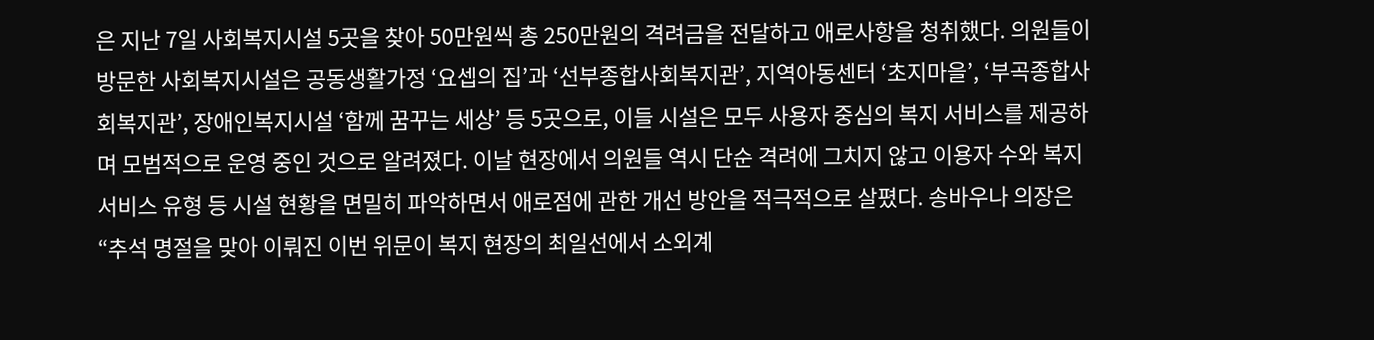은 지난 7일 사회복지시설 5곳을 찾아 50만원씩 총 250만원의 격려금을 전달하고 애로사항을 청취했다. 의원들이 방문한 사회복지시설은 공동생활가정 ‘요셉의 집’과 ‘선부종합사회복지관’, 지역아동센터 ‘초지마을’, ‘부곡종합사회복지관’, 장애인복지시설 ‘함께 꿈꾸는 세상’ 등 5곳으로, 이들 시설은 모두 사용자 중심의 복지 서비스를 제공하며 모범적으로 운영 중인 것으로 알려졌다. 이날 현장에서 의원들 역시 단순 격려에 그치지 않고 이용자 수와 복지 서비스 유형 등 시설 현황을 면밀히 파악하면서 애로점에 관한 개선 방안을 적극적으로 살폈다. 송바우나 의장은 “추석 명절을 맞아 이뤄진 이번 위문이 복지 현장의 최일선에서 소외계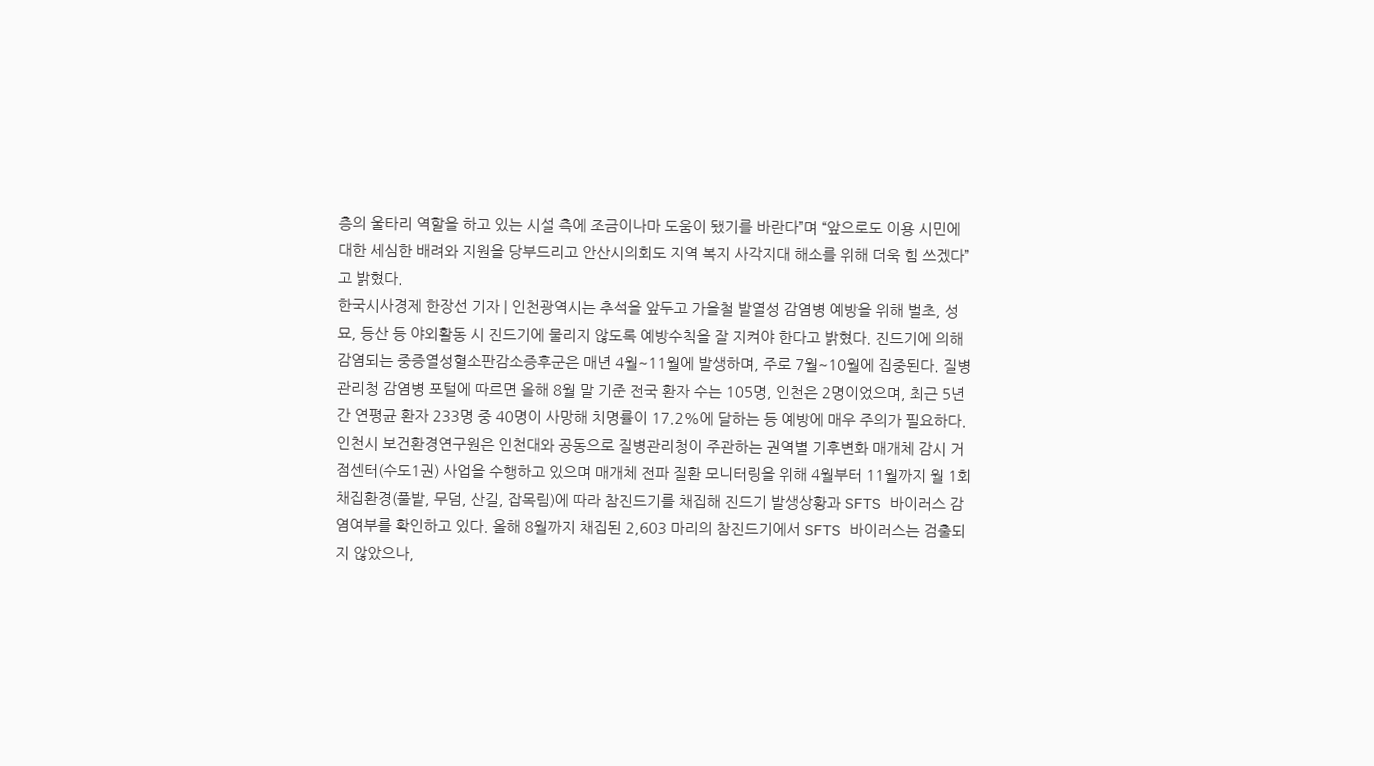층의 울타리 역할을 하고 있는 시설 측에 조금이나마 도움이 됐기를 바란다”며 “앞으로도 이용 시민에 대한 세심한 배려와 지원을 당부드리고 안산시의회도 지역 복지 사각지대 해소를 위해 더욱 힘 쓰겠다”고 밝혔다.
한국시사경제 한장선 기자 | 인천광역시는 추석을 앞두고 가을철 발열성 감염병 예방을 위해 벌초, 성묘, 등산 등 야외활동 시 진드기에 물리지 않도록 예방수칙을 잘 지켜야 한다고 밝혔다. 진드기에 의해 감염되는 중증열성혈소판감소증후군은 매년 4월~11월에 발생하며, 주로 7월~10월에 집중된다. 질병관리청 감염병 포털에 따르면 올해 8월 말 기준 전국 환자 수는 105명, 인천은 2명이었으며, 최근 5년간 연평균 환자 233명 중 40명이 사망해 치명률이 17.2%에 달하는 등 예방에 매우 주의가 필요하다. 인천시 보건환경연구원은 인천대와 공동으로 질병관리청이 주관하는 권역별 기후변화 매개체 감시 거점센터(수도1권) 사업을 수행하고 있으며 매개체 전파 질환 모니터링을 위해 4월부터 11월까지 월 1회 채집환경(풀밭, 무덤, 산길, 잡목림)에 따라 참진드기를 채집해 진드기 발생상황과 SFTS 바이러스 감염여부를 확인하고 있다. 올해 8월까지 채집된 2,603 마리의 참진드기에서 SFTS 바이러스는 검출되지 않았으나,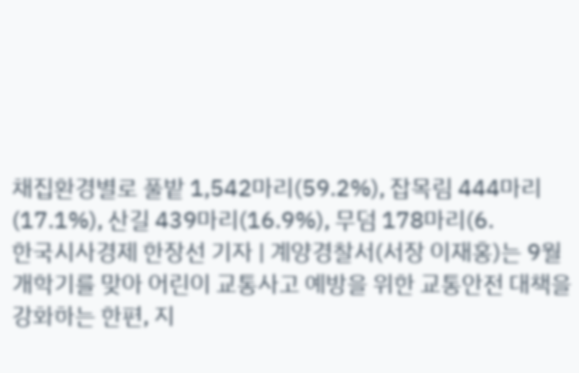채집환경별로 풀밭 1,542마리(59.2%), 잡목림 444마리(17.1%), 산길 439마리(16.9%), 무덤 178마리(6.
한국시사경제 한장선 기자 | 계양경찰서(서장 이재홍)는 9월 개학기를 맞아 어린이 교통사고 예방을 위한 교통안전 대책을 강화하는 한편, 지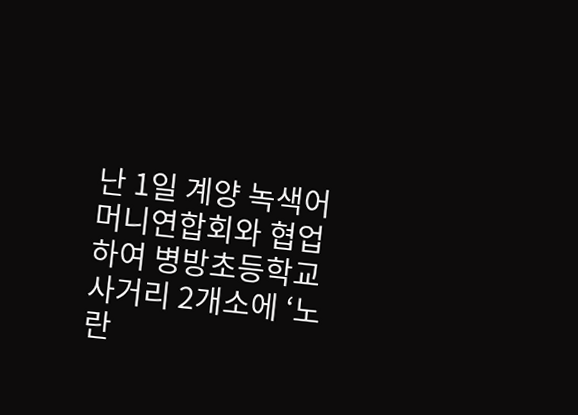난 1일 계양 녹색어머니연합회와 협업하여 병방초등학교 사거리 2개소에 ‘노란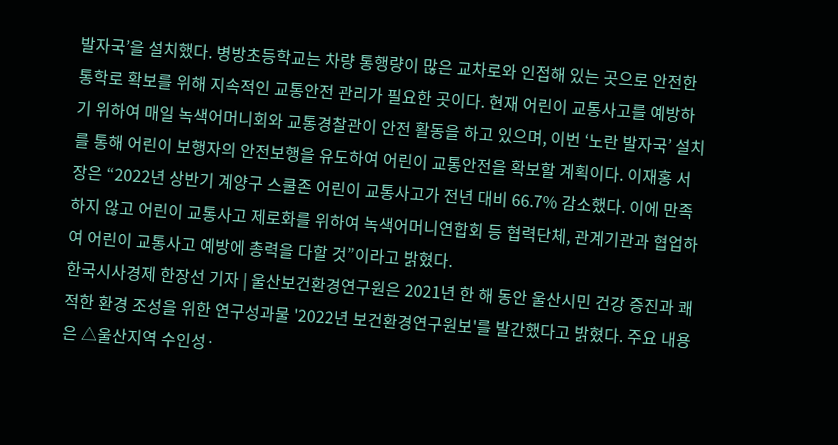발자국’을 설치했다. 병방초등학교는 차량 통행량이 많은 교차로와 인접해 있는 곳으로 안전한 통학로 확보를 위해 지속적인 교통안전 관리가 필요한 곳이다. 현재 어린이 교통사고를 예방하기 위하여 매일 녹색어머니회와 교통경찰관이 안전 활동을 하고 있으며, 이번 ‘노란 발자국’ 설치를 통해 어린이 보행자의 안전보행을 유도하여 어린이 교통안전을 확보할 계획이다. 이재홍 서장은 “2022년 상반기 계양구 스쿨존 어린이 교통사고가 전년 대비 66.7% 감소했다. 이에 만족하지 않고 어린이 교통사고 제로화를 위하여 녹색어머니연합회 등 협력단체, 관계기관과 협업하여 어린이 교통사고 예방에 총력을 다할 것”이라고 밝혔다.
한국시사경제 한장선 기자 | 울산보건환경연구원은 2021년 한 해 동안 울산시민 건강 증진과 쾌적한 환경 조성을 위한 연구성과물 '2022년 보건환경연구원보'를 발간했다고 밝혔다. 주요 내용은 △울산지역 수인성·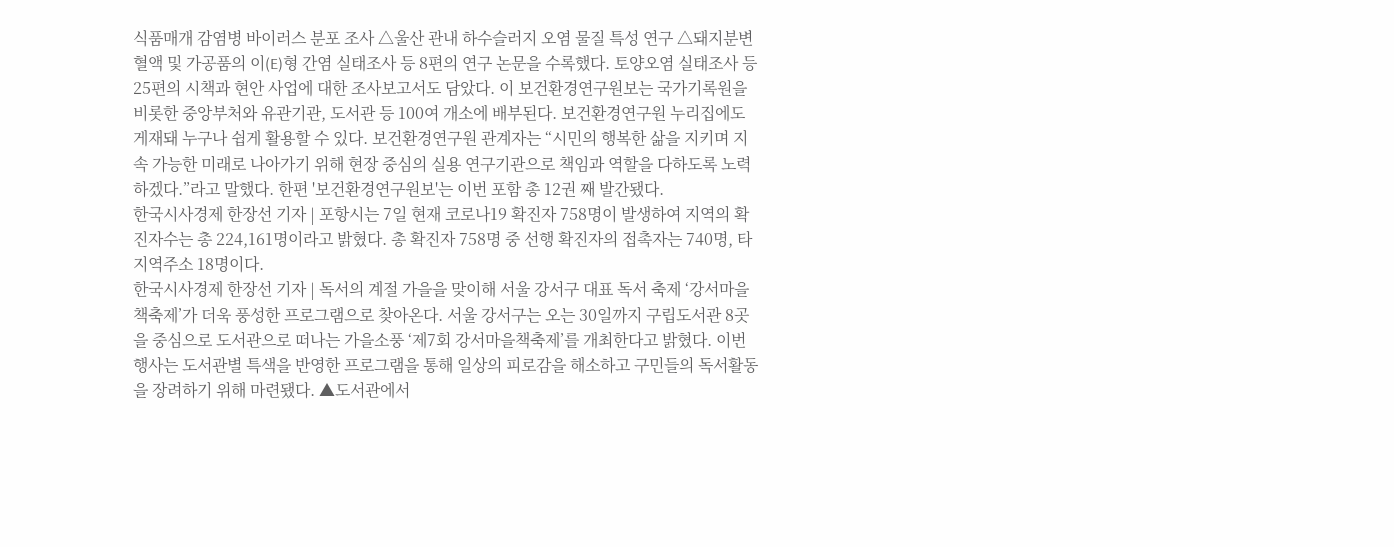식품매개 감염병 바이러스 분포 조사 △울산 관내 하수슬러지 오염 물질 특성 연구 △돼지분변 혈액 및 가공품의 이(E)형 간염 실태조사 등 8편의 연구 논문을 수록했다. 토양오염 실태조사 등 25편의 시책과 현안 사업에 대한 조사보고서도 담았다. 이 보건환경연구원보는 국가기록원을 비롯한 중앙부처와 유관기관, 도서관 등 100여 개소에 배부된다. 보건환경연구원 누리집에도 게재돼 누구나 쉽게 활용할 수 있다. 보건환경연구원 관계자는 “시민의 행복한 삶을 지키며 지속 가능한 미래로 나아가기 위해 현장 중심의 실용 연구기관으로 책임과 역할을 다하도록 노력하겠다.”라고 말했다. 한편 '보건환경연구원보'는 이번 포함 총 12권 째 발간됐다.
한국시사경제 한장선 기자 | 포항시는 7일 현재 코로나19 확진자 758명이 발생하여 지역의 확진자수는 총 224,161명이라고 밝혔다. 총 확진자 758명 중 선행 확진자의 접촉자는 740명, 타지역주소 18명이다.
한국시사경제 한장선 기자 | 독서의 계절 가을을 맞이해 서울 강서구 대표 독서 축제 ‘강서마을책축제’가 더욱 풍성한 프로그램으로 찾아온다. 서울 강서구는 오는 30일까지 구립도서관 8곳을 중심으로 도서관으로 떠나는 가을소풍 ‘제7회 강서마을책축제’를 개최한다고 밝혔다. 이번 행사는 도서관별 특색을 반영한 프로그램을 통해 일상의 피로감을 해소하고 구민들의 독서활동을 장려하기 위해 마련됐다. ▲도서관에서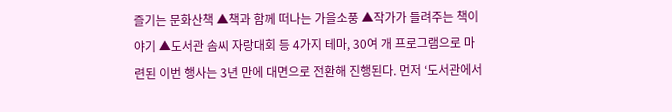즐기는 문화산책 ▲책과 함께 떠나는 가을소풍 ▲작가가 들려주는 책이야기 ▲도서관 솜씨 자랑대회 등 4가지 테마, 30여 개 프로그램으로 마련된 이번 행사는 3년 만에 대면으로 전환해 진행된다. 먼저 ‘도서관에서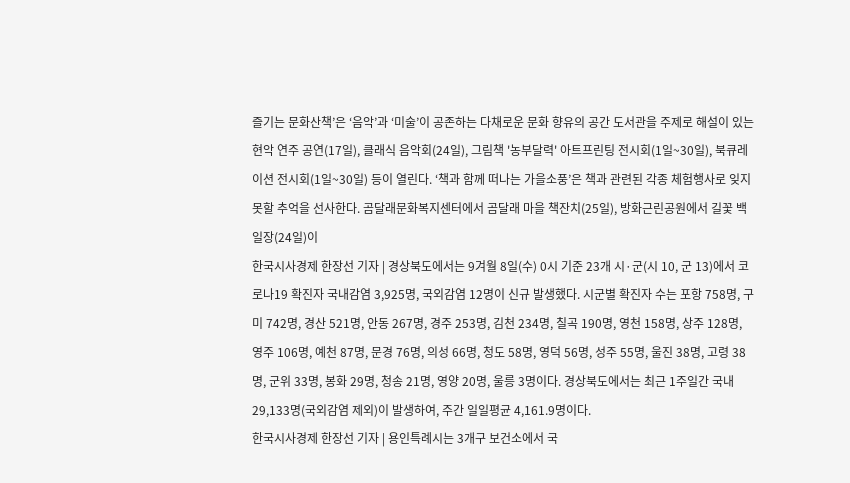즐기는 문화산책’은 ‘음악’과 ‘미술’이 공존하는 다채로운 문화 향유의 공간 도서관을 주제로 해설이 있는 현악 연주 공연(17일), 클래식 음악회(24일), 그림책 '농부달력' 아트프린팅 전시회(1일~30일), 북큐레이션 전시회(1일~30일) 등이 열린다. ‘책과 함께 떠나는 가을소풍’은 책과 관련된 각종 체험행사로 잊지 못할 추억을 선사한다. 곰달래문화복지센터에서 곰달래 마을 책잔치(25일), 방화근린공원에서 길꽃 백일장(24일)이
한국시사경제 한장선 기자 | 경상북도에서는 9겨월 8일(수) 0시 기준 23개 시·군(시 10, 군 13)에서 코로나19 확진자 국내감염 3,925명, 국외감염 12명이 신규 발생했다. 시군별 확진자 수는 포항 758명, 구미 742명, 경산 521명, 안동 267명, 경주 253명, 김천 234명, 칠곡 190명, 영천 158명, 상주 128명, 영주 106명, 예천 87명, 문경 76명, 의성 66명, 청도 58명, 영덕 56명, 성주 55명, 울진 38명, 고령 38명, 군위 33명, 봉화 29명, 청송 21명, 영양 20명, 울릉 3명이다. 경상북도에서는 최근 1주일간 국내 29,133명(국외감염 제외)이 발생하여, 주간 일일평균 4,161.9명이다.
한국시사경제 한장선 기자 | 용인특례시는 3개구 보건소에서 국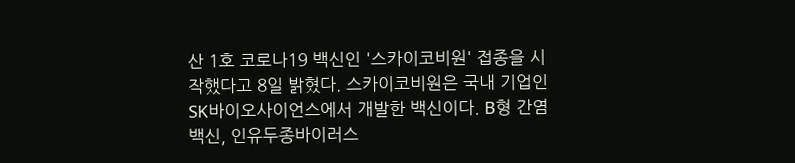산 1호 코로나19 백신인 '스카이코비원' 접종을 시작했다고 8일 밝혔다. 스카이코비원은 국내 기업인 SK바이오사이언스에서 개발한 백신이다. B형 간염 백신, 인유두종바이러스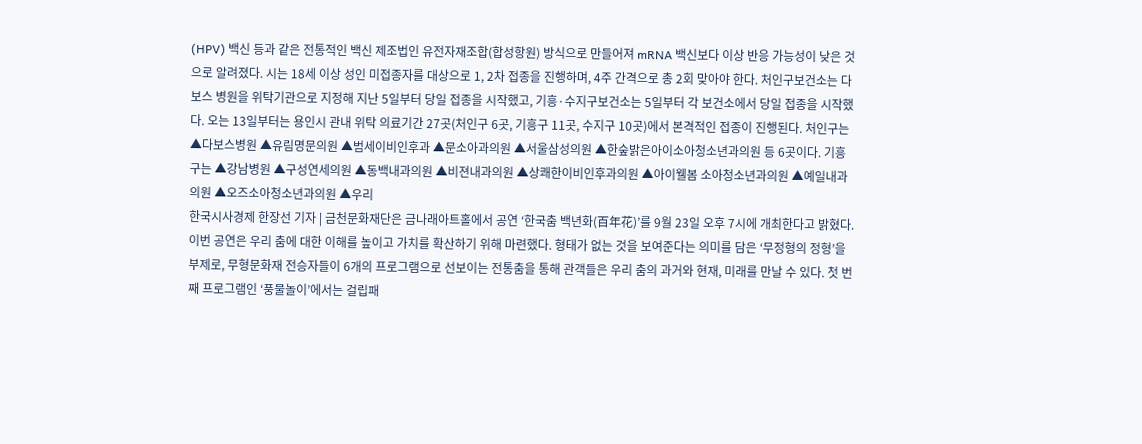(HPV) 백신 등과 같은 전통적인 백신 제조법인 유전자재조합(합성항원) 방식으로 만들어져 mRNA 백신보다 이상 반응 가능성이 낮은 것으로 알려졌다. 시는 18세 이상 성인 미접종자를 대상으로 1, 2차 접종을 진행하며, 4주 간격으로 총 2회 맞아야 한다. 처인구보건소는 다보스 병원을 위탁기관으로 지정해 지난 5일부터 당일 접종을 시작했고, 기흥·수지구보건소는 5일부터 각 보건소에서 당일 접종을 시작했다. 오는 13일부터는 용인시 관내 위탁 의료기간 27곳(처인구 6곳, 기흥구 11곳, 수지구 10곳)에서 본격적인 접종이 진행된다. 처인구는 ▲다보스병원 ▲유림명문의원 ▲범세이비인후과 ▲문소아과의원 ▲서울삼성의원 ▲한숲밝은아이소아청소년과의원 등 6곳이다. 기흥구는 ▲강남병원 ▲구성연세의원 ▲동백내과의원 ▲비젼내과의원 ▲상쾌한이비인후과의원 ▲아이웰봄 소아청소년과의원 ▲예일내과의원 ▲오즈소아청소년과의원 ▲우리
한국시사경제 한장선 기자 | 금천문화재단은 금나래아트홀에서 공연 ‘한국춤 백년화(百年花)’를 9월 23일 오후 7시에 개최한다고 밝혔다. 이번 공연은 우리 춤에 대한 이해를 높이고 가치를 확산하기 위해 마련했다. 형태가 없는 것을 보여준다는 의미를 담은 ‘무정형의 정형’을 부제로, 무형문화재 전승자들이 6개의 프로그램으로 선보이는 전통춤을 통해 관객들은 우리 춤의 과거와 현재, 미래를 만날 수 있다. 첫 번째 프로그램인 ‘풍물놀이’에서는 걸립패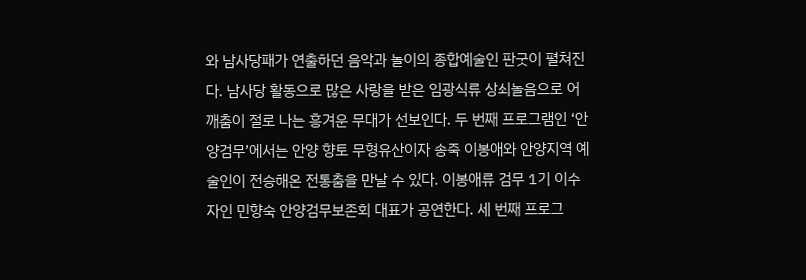와 남사당패가 연출하던 음악과 놀이의 종합예술인 판굿이 펼쳐진다. 남사당 활동으로 많은 사랑을 받은 임광식류 상쇠놀음으로 어깨춤이 절로 나는 흥겨운 무대가 선보인다. 두 번째 프로그램인 ‘안양검무’에서는 안양 향토 무형유산이자 송죽 이봉애와 안양지역 예술인이 전승해온 전통춤을 만날 수 있다. 이봉애류 검무 1기 이수자인 민향숙 안양검무보존회 대표가 공연한다. 세 번째 프로그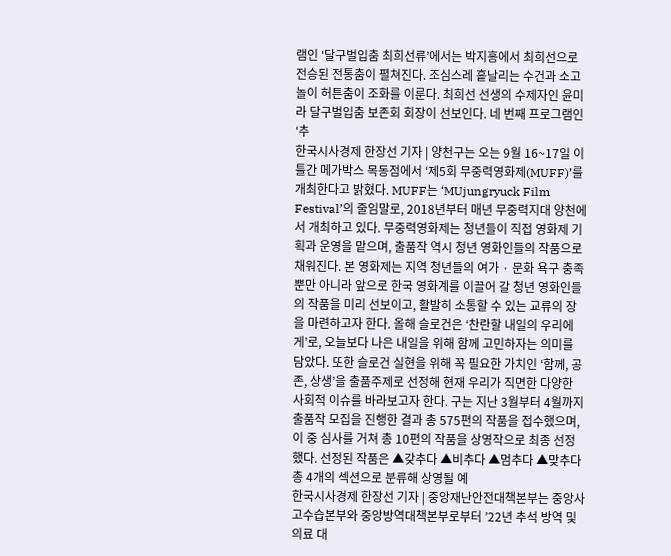램인 ‘달구벌입춤 최희선류’에서는 박지홍에서 최희선으로 전승된 전통춤이 펼쳐진다. 조심스레 흩날리는 수건과 소고놀이 허튼춤이 조화를 이룬다. 최희선 선생의 수제자인 윤미라 달구벌입춤 보존회 회장이 선보인다. 네 번째 프로그램인 ‘추
한국시사경제 한장선 기자 | 양천구는 오는 9월 16~17일 이틀간 메가박스 목동점에서 ‘제5회 무중력영화제(MUFF)’를 개최한다고 밝혔다. MUFF는 ‘MUjungryuck Film Festival’의 줄임말로, 2018년부터 매년 무중력지대 양천에서 개최하고 있다. 무중력영화제는 청년들이 직접 영화제 기획과 운영을 맡으며, 출품작 역시 청년 영화인들의 작품으로 채워진다. 본 영화제는 지역 청년들의 여가 · 문화 욕구 충족뿐만 아니라 앞으로 한국 영화계를 이끌어 갈 청년 영화인들의 작품을 미리 선보이고, 활발히 소통할 수 있는 교류의 장을 마련하고자 한다. 올해 슬로건은 ‘찬란할 내일의 우리에게’로, 오늘보다 나은 내일을 위해 함께 고민하자는 의미를 담았다. 또한 슬로건 실현을 위해 꼭 필요한 가치인 ‘함께, 공존, 상생’을 출품주제로 선정해 현재 우리가 직면한 다양한 사회적 이슈를 바라보고자 한다. 구는 지난 3월부터 4월까지 출품작 모집을 진행한 결과 총 575편의 작품을 접수했으며, 이 중 심사를 거쳐 총 10편의 작품을 상영작으로 최종 선정했다. 선정된 작품은 ▲갖추다 ▲비추다 ▲멈추다 ▲맞추다 총 4개의 섹션으로 분류해 상영될 예
한국시사경제 한장선 기자 | 중앙재난안전대책본부는 중앙사고수습본부와 중앙방역대책본부로부터 ’22년 추석 방역 및 의료 대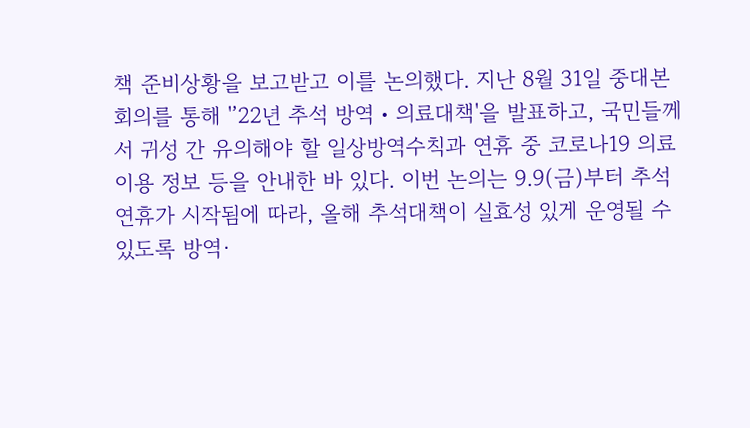책 준비상황을 보고받고 이를 논의했다. 지난 8월 31일 중대본 회의를 통해 '’22년 추석 방역・의료대책'을 발표하고, 국민들께서 귀성 간 유의해야 할 일상방역수칙과 연휴 중 코로나19 의료 이용 정보 등을 안내한 바 있다. 이번 논의는 9.9(금)부터 추석 연휴가 시작됨에 따라, 올해 추석대책이 실효성 있게 운영될 수 있도록 방역·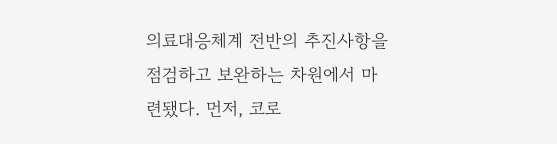의료대응체계 전반의 추진사항을 점검하고 보완하는 차원에서 마련됐다. 먼저, 코로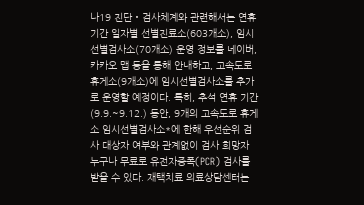나19 진단・검사체계와 관련해서는 연휴 기간 일자별 선별진료소(603개소), 임시선별검사소(70개소) 운영 정보를 네이버, 카카오 맵 등을 통해 안내하고, 고속도로 휴게소(9개소)에 임시선별검사소를 추가로 운영할 예정이다. 특히, 추석 연휴 기간(9.9.~9.12.) 동안, 9개의 고속도로 휴게소 임시선별검사소*에 한해 우선순위 검사 대상자 여부와 관계없이 검사 희망자 누구나 무료로 유전자증폭(PCR) 검사를 받을 수 있다. 재택치료 의료상담센터는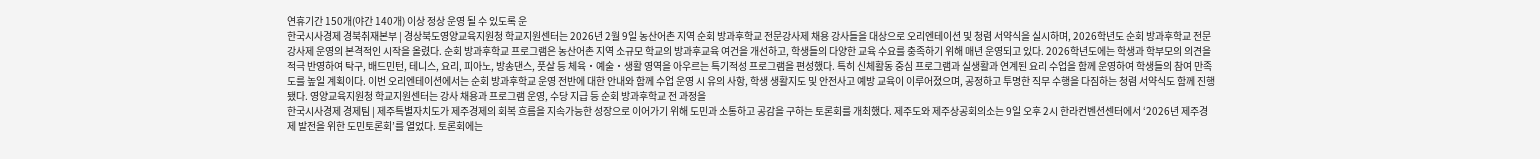연휴기간 150개(야간 140개) 이상 정상 운영 될 수 있도록 운
한국시사경제 경북취재본부 | 경상북도영양교육지원청 학교지원센터는 2026년 2월 9일 농산어촌 지역 순회 방과후학교 전문강사제 채용 강사들을 대상으로 오리엔테이션 및 청렴 서약식을 실시하며, 2026학년도 순회 방과후학교 전문강사제 운영의 본격적인 시작을 올렸다. 순회 방과후학교 프로그램은 농산어촌 지역 소규모 학교의 방과후교육 여건을 개선하고, 학생들의 다양한 교육 수요를 충족하기 위해 매년 운영되고 있다. 2026학년도에는 학생과 학부모의 의견을 적극 반영하여 탁구, 배드민턴, 테니스, 요리, 피아노, 방송댄스, 풋살 등 체육‧예술‧생활 영역을 아우르는 특기적성 프로그램을 편성했다. 특히 신체활동 중심 프로그램과 실생활과 연계된 요리 수업을 함께 운영하여 학생들의 참여 만족도를 높일 계획이다. 이번 오리엔테이션에서는 순회 방과후학교 운영 전반에 대한 안내와 함께 수업 운영 시 유의 사항, 학생 생활지도 및 안전사고 예방 교육이 이루어졌으며, 공정하고 투명한 직무 수행을 다짐하는 청렴 서약식도 함께 진행됐다. 영양교육지원청 학교지원센터는 강사 채용과 프로그램 운영, 수당 지급 등 순회 방과후학교 전 과정을
한국시사경제 경제팀 | 제주특별자치도가 제주경제의 회복 흐름을 지속가능한 성장으로 이어가기 위해 도민과 소통하고 공감을 구하는 토론회를 개최했다. 제주도와 제주상공회의소는 9일 오후 2시 한라컨벤션센터에서 ‘2026년 제주경제 발전을 위한 도민토론회’를 열었다. 토론회에는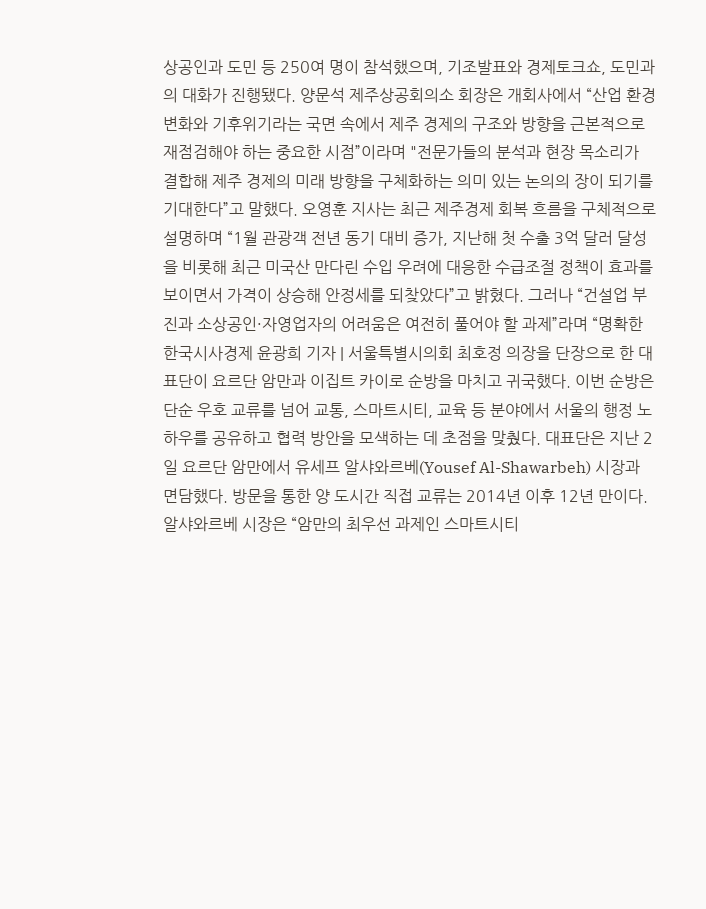상공인과 도민 등 250여 명이 참석했으며, 기조발표와 경제토크쇼, 도민과의 대화가 진행됐다. 양문석 제주상공회의소 회장은 개회사에서 “산업 환경 변화와 기후위기라는 국면 속에서 제주 경제의 구조와 방향을 근본적으로 재점검해야 하는 중요한 시점”이라며 "전문가들의 분석과 현장 목소리가 결합해 제주 경제의 미래 방향을 구체화하는 의미 있는 논의의 장이 되기를 기대한다”고 말했다. 오영훈 지사는 최근 제주경제 회복 흐름을 구체적으로 설명하며 “1월 관광객 전년 동기 대비 증가, 지난해 첫 수출 3억 달러 달성을 비롯해 최근 미국산 만다린 수입 우려에 대응한 수급조절 정책이 효과를 보이면서 가격이 상승해 안정세를 되찾았다”고 밝혔다. 그러나 “건설업 부진과 소상공인·자영업자의 어려움은 여전히 풀어야 할 과제”라며 “명확한
한국시사경제 윤광희 기자 | 서울특별시의회 최호정 의장을 단장으로 한 대표단이 요르단 암만과 이집트 카이로 순방을 마치고 귀국했다. 이번 순방은 단순 우호 교류를 넘어 교통, 스마트시티, 교육 등 분야에서 서울의 행정 노하우를 공유하고 협력 방안을 모색하는 데 초점을 맞췄다. 대표단은 지난 2일 요르단 암만에서 유세프 알샤와르베(Yousef Al-Shawarbeh) 시장과 면담했다. 방문을 통한 양 도시간 직접 교류는 2014년 이후 12년 만이다. 알샤와르베 시장은 “암만의 최우선 과제인 스마트시티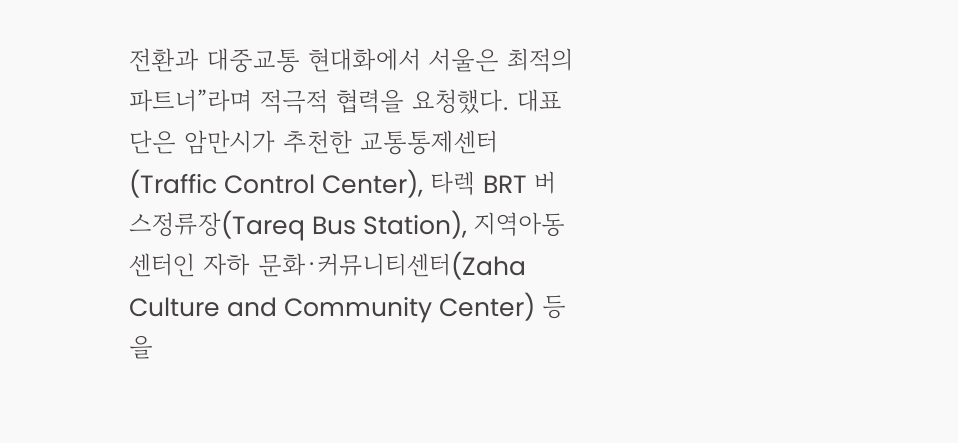전환과 대중교통 현대화에서 서울은 최적의 파트너”라며 적극적 협력을 요청했다. 대표단은 암만시가 추천한 교통통제센터(Traffic Control Center), 타렉 BRT 버스정류장(Tareq Bus Station), 지역아동센터인 자하 문화·커뮤니티센터(Zaha Culture and Community Center) 등을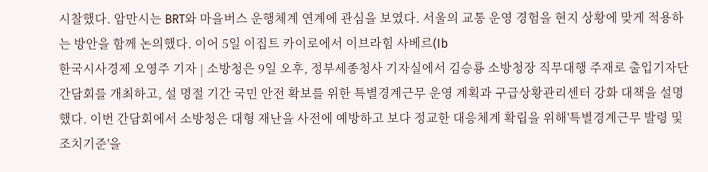시찰했다. 암만시는 BRT와 마을버스 운행체계 연계에 관심을 보였다. 서울의 교통 운영 경험을 현지 상황에 맞게 적용하는 방안을 함께 논의했다. 이어 5일 이집트 카이로에서 이브라힘 사베르(Ib
한국시사경제 오영주 기자 | 소방청은 9일 오후, 정부세종청사 기자실에서 김승룡 소방청장 직무대행 주재로 출입기자단 간담회를 개최하고, 설 명절 기간 국민 안전 확보를 위한 특별경계근무 운영 계획과 구급상황관리센터 강화 대책을 설명했다. 이번 간담회에서 소방청은 대형 재난을 사전에 예방하고 보다 정교한 대응체계 확립을 위해'특별경계근무 발령 및 조치기준'을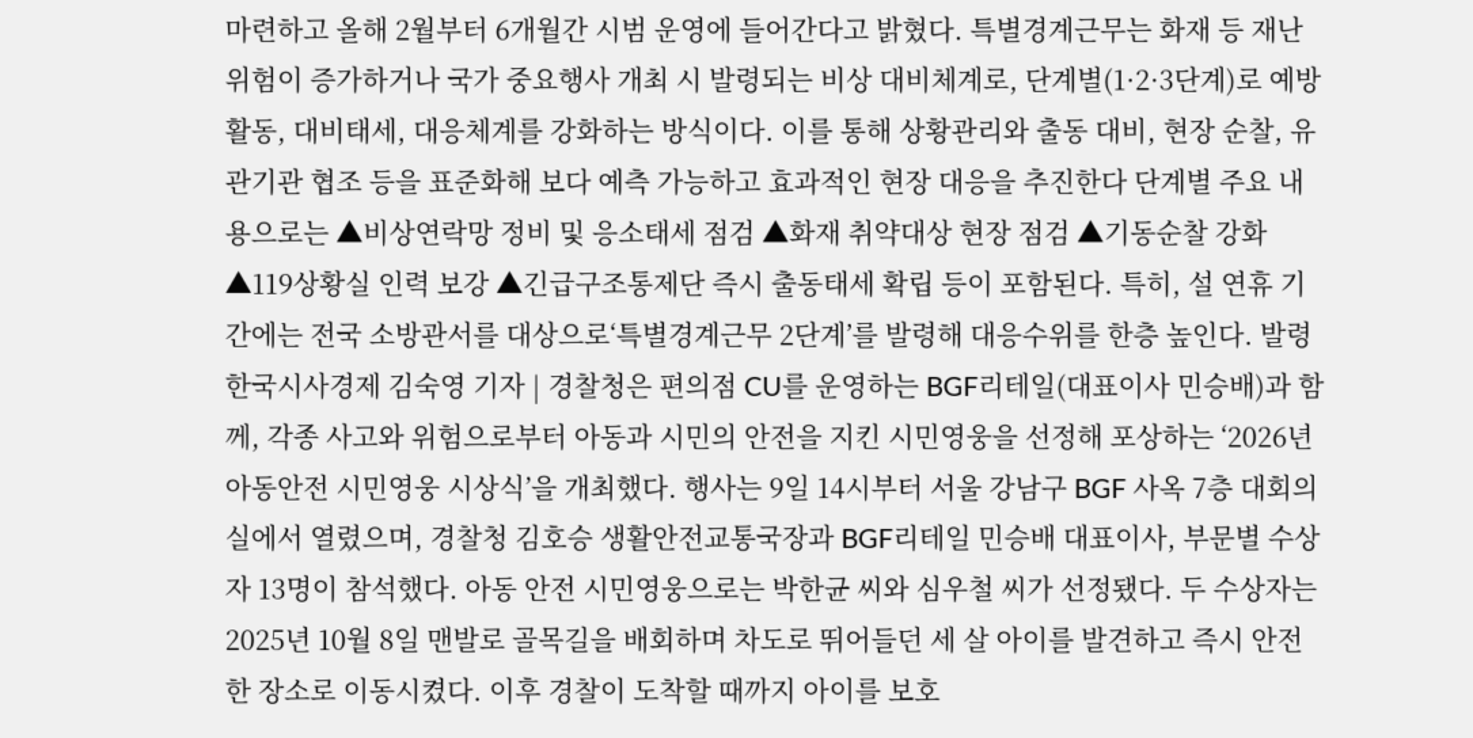마련하고 올해 2월부터 6개월간 시범 운영에 들어간다고 밝혔다. 특별경계근무는 화재 등 재난 위험이 증가하거나 국가 중요행사 개최 시 발령되는 비상 대비체계로, 단계별(1·2·3단계)로 예방활동, 대비태세, 대응체계를 강화하는 방식이다. 이를 통해 상황관리와 출동 대비, 현장 순찰, 유관기관 협조 등을 표준화해 보다 예측 가능하고 효과적인 현장 대응을 추진한다 단계별 주요 내용으로는 ▲비상연락망 정비 및 응소태세 점검 ▲화재 취약대상 현장 점검 ▲기동순찰 강화 ▲119상황실 인력 보강 ▲긴급구조통제단 즉시 출동태세 확립 등이 포함된다. 특히, 설 연휴 기간에는 전국 소방관서를 대상으로‘특별경계근무 2단계’를 발령해 대응수위를 한층 높인다. 발령
한국시사경제 김숙영 기자 | 경찰청은 편의점 CU를 운영하는 BGF리테일(대표이사 민승배)과 함께, 각종 사고와 위험으로부터 아동과 시민의 안전을 지킨 시민영웅을 선정해 포상하는 ‘2026년 아동안전 시민영웅 시상식’을 개최했다. 행사는 9일 14시부터 서울 강남구 BGF 사옥 7층 대회의실에서 열렸으며, 경찰청 김호승 생활안전교통국장과 BGF리테일 민승배 대표이사, 부문별 수상자 13명이 참석했다. 아동 안전 시민영웅으로는 박한균 씨와 심우철 씨가 선정됐다. 두 수상자는 2025년 10월 8일 맨발로 골목길을 배회하며 차도로 뛰어들던 세 살 아이를 발견하고 즉시 안전한 장소로 이동시켰다. 이후 경찰이 도착할 때까지 아이를 보호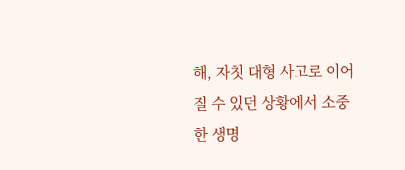해, 자칫 대형 사고로 이어질 수 있던 상황에서 소중한 생명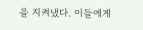을 지켜냈다. 이들에게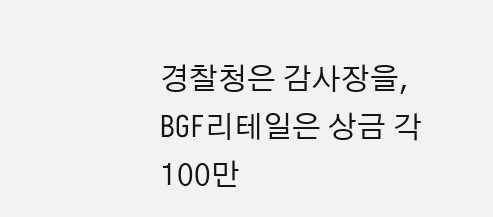경찰청은 감사장을, BGF리테일은 상금 각 100만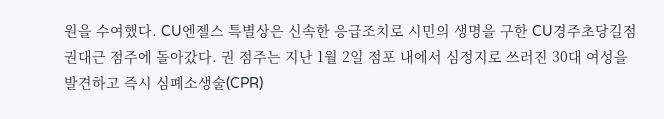원을 수여했다. CU엔젤스 특별상은 신속한 응급조치로 시민의 생명을 구한 CU경주초당길점권대근 점주에 돌아갔다. 권 점주는 지난 1월 2일 점포 내에서 심정지로 쓰러진 30대 여성을 발견하고 즉시 심폐소생술(CPR)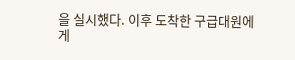을 실시했다. 이후 도착한 구급대원에게